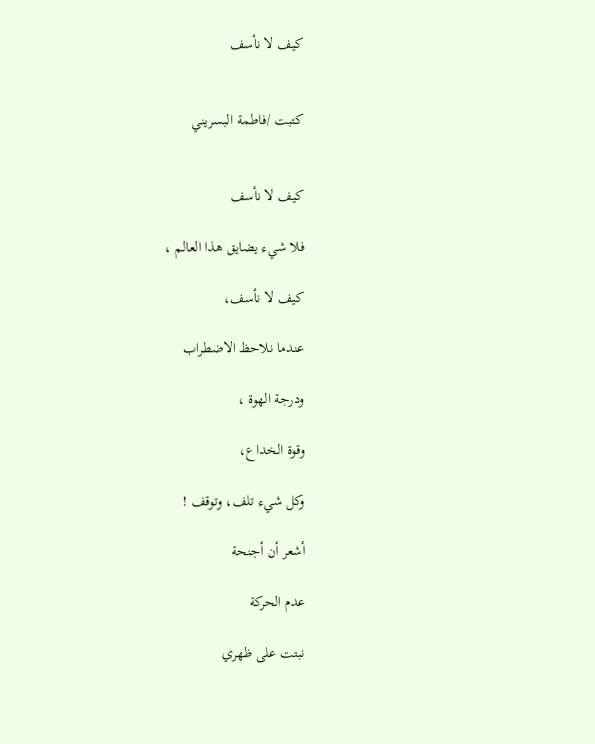كيف لا نأسف


كتبت /فاطمة البسريني


كيف لا نأسف

فلا شيء يضايق هذا العالم ،

كيف لا نأسف،

عندما نلاحظ الاضطراب

ودرجة الهوة ،

وقوة الخداع،

وكل شيء تلف، وتوقف !

أشعر أن أجنحة

عدم الحركة

نبتت على ظهري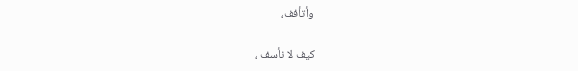وأتأفف،

كيف لا نأسف ،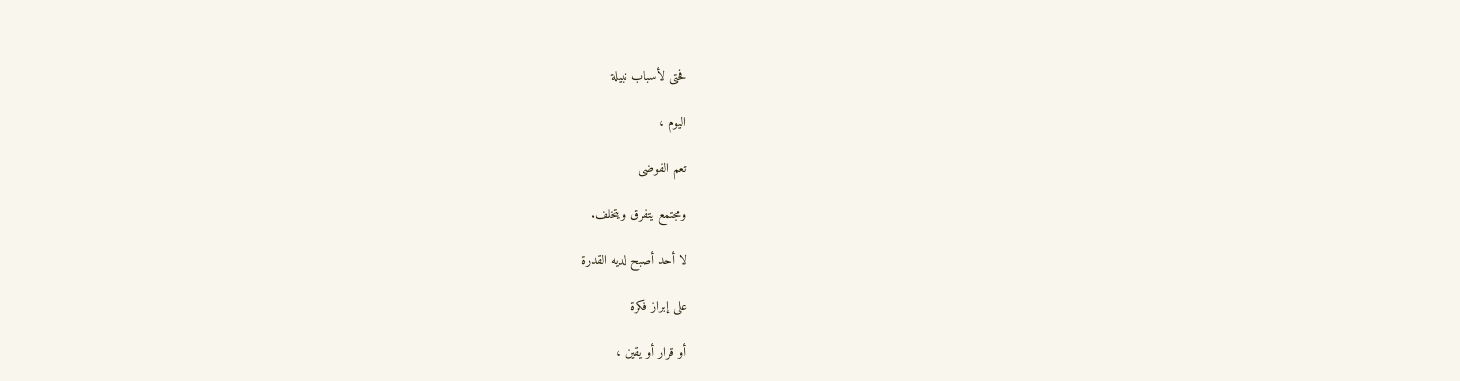فحتى لأسباب نبيلة

اليوم ،

تعم الفوضى

ومجتمع يتفرق ويتخلف.

لا أحد أصبح لديه القدرة

على إبراز فكرة

أو قرار أو يقين ،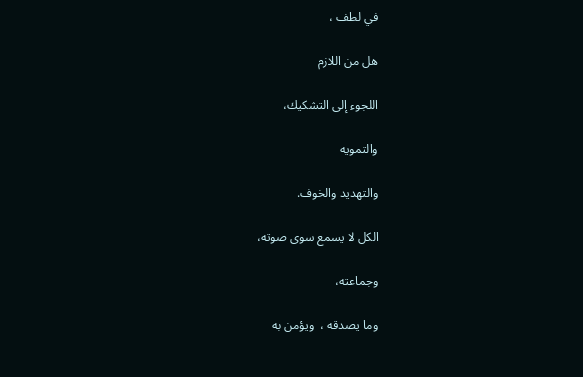في لطف ،

هل من اللازم

اللجوء إلى التشكيك،

والتمويه

والتهديد والخوف.

الكل لا يسمع سوى صوته،

وجماعته،

وما يصدقه ،  ويؤمن به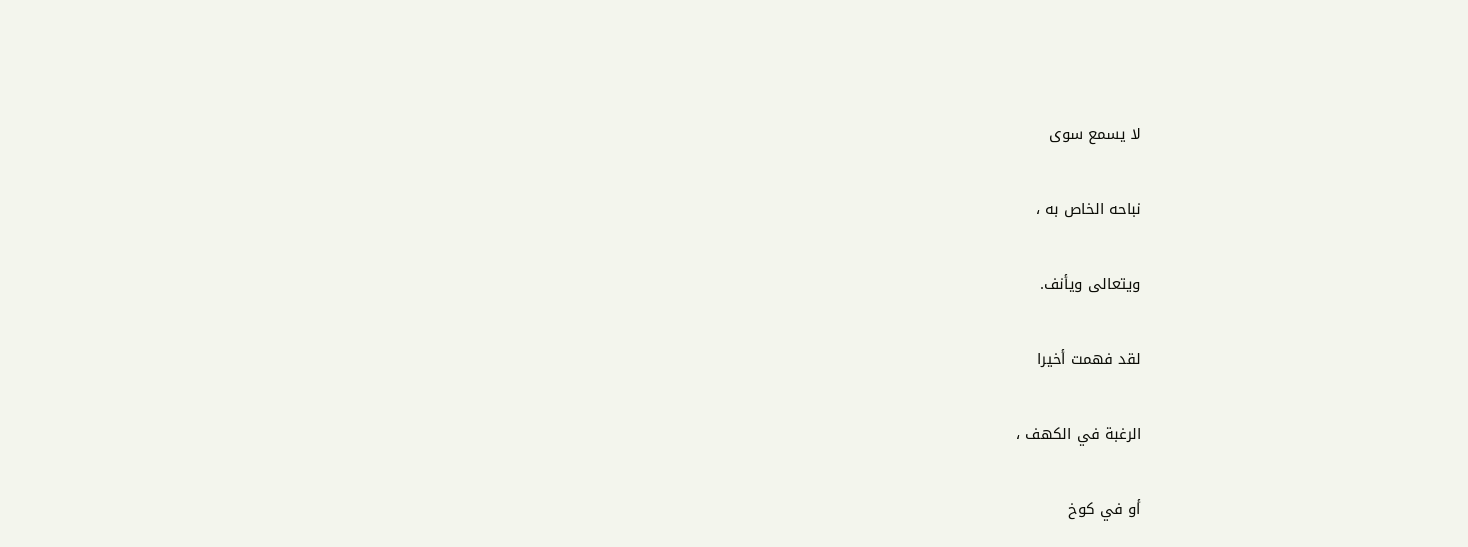لا يسمع سوى

نباحه الخاص به ،

ويتعالى ويأنف.

لقد فهمت أخيرا

الرغبة في الكهف ،

أو في كوخ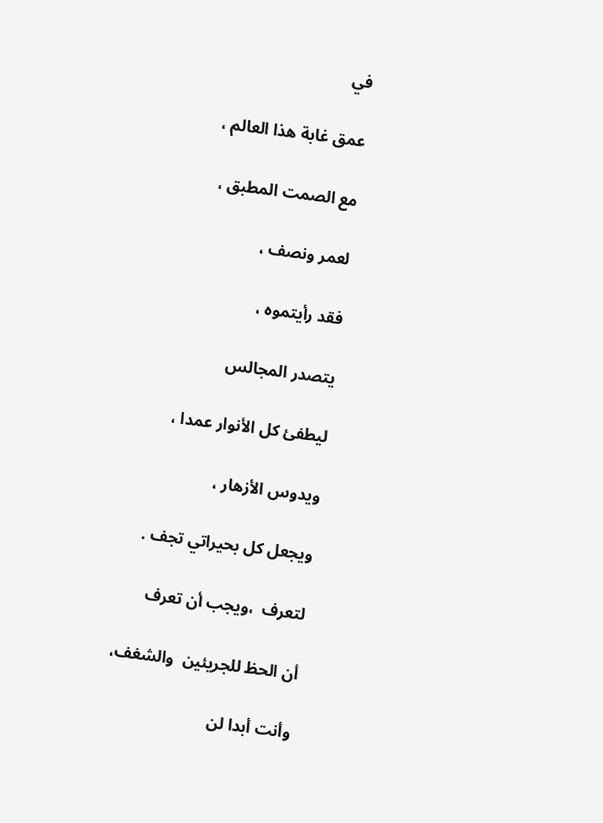في

عمق غابة هذا العالم ،

مع الصمت المطبق ،

لعمر ونصف ،

فقد رأيتموه ،

يتصدر المجالس

ليطفئ كل الأنوار عمدا ،

ويدوس الأزهار ،

ويجعل كل بحيراتي تجف .

لتعرف  ،ويجب أن تعرف

أن الحظ للجريئين  والشغف،

وأنت أبدا لن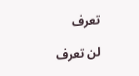تعرف

لن تعرف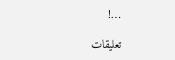…!

تعليقات